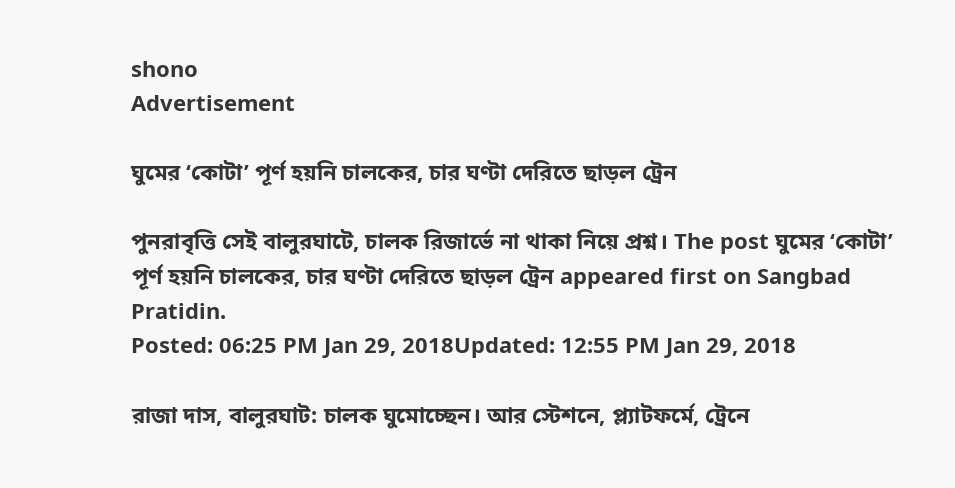shono
Advertisement

ঘুমের ‘কোটা’ পূর্ণ হয়নি চালকের, চার ঘণ্টা দেরিতে ছাড়ল ট্রেন

পুনরাবৃত্তি সেই বালুরঘাটে, চালক রিজার্ভে না থাকা নিয়ে প্রশ্ন। The post ঘুমের ‘কোটা’ পূর্ণ হয়নি চালকের, চার ঘণ্টা দেরিতে ছাড়ল ট্রেন appeared first on Sangbad Pratidin.
Posted: 06:25 PM Jan 29, 2018Updated: 12:55 PM Jan 29, 2018

রাজা দাস, বালুরঘাট: চালক ঘুমোচ্ছেন। আর স্টেশনে, প্ল্যাটফর্মে, ট্রেনে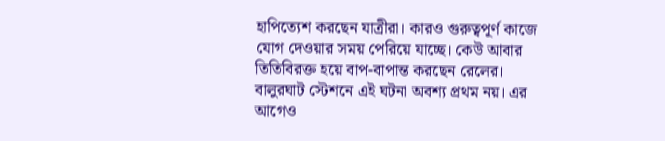হাপিত্যেশ করছেন যাত্রীরা। কারও গুরুত্বপূর্ণ কাজে যোগ দেওয়ার সময় পেরিয়ে যাচ্ছে। কেউ আবার তিতিবিরক্ত হয়ে বাপ-বাপান্ত করছেন রেলের। বালুরঘাট স্টেশনে এই ঘটনা অবশ্য প্রথম নয়। এর আগেও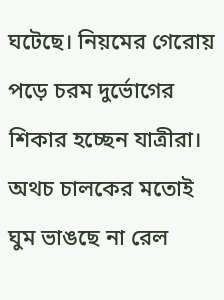ঘটেছে। নিয়মের গেরোয় পড়ে চরম দুর্ভোগের শিকার হচ্ছেন যাত্রীরা। অথচ চালকের মতোই ঘুম ভাঙছে না রেল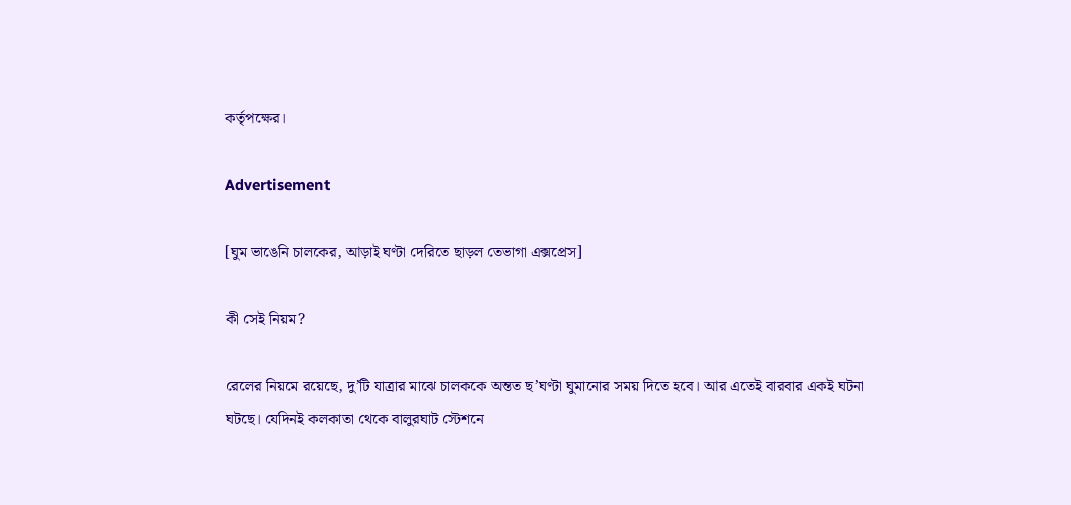কর্তৃপক্ষের।

Advertisement

[ঘুম ভাঙেনি চালকের, আড়াই ঘণ্টা দেরিতে ছাড়ল তেভাগা এক্সপ্রেস]

কী সেই নিয়ম?

রেলের নিয়মে রয়েছে, দু’টি যাত্রার মাঝে চালককে অন্তত ছ’ঘণ্টা ঘুমানোর সময় দিতে হবে। আর এতেই বারবার একই ঘটনা ঘটছে। যেদিনই কলকাতা থেকে বালুরঘাট স্টেশনে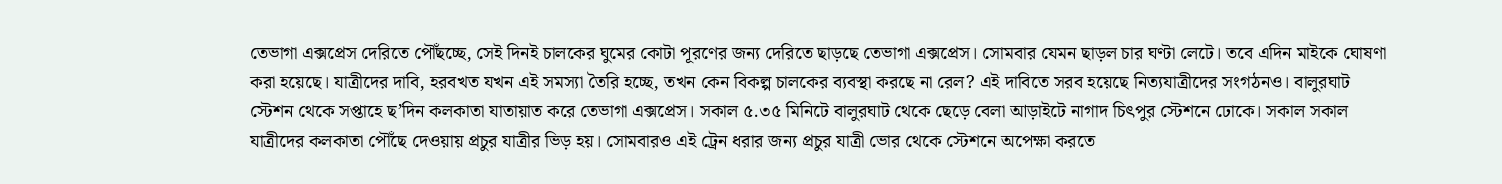তেভাগা এক্সপ্রেস দেরিতে পৌঁছচ্ছে, সেই দিনই চালকের ঘুমের কোটা পূরণের জন্য দেরিতে ছাড়ছে তেভাগা এক্সপ্রেস। সোমবার যেমন ছাড়ল চার ঘণ্টা লেটে। তবে এদিন মাইকে ঘোষণা করা হয়েছে। যাত্রীদের দাবি, হরবখত যখন এই সমস্যা তৈরি হচ্ছে, তখন কেন বিকল্প চালকের ব্যবস্থা করছে না রেল? এই দাবিতে সরব হয়েছে নিত্যযাত্রীদের সংগঠনও। বালুরঘাট স্টেশন থেকে সপ্তাহে ছ’দিন কলকাতা যাতায়াত করে তেভাগা এক্সপ্রেস। সকাল ৫.৩৫ মিনিটে বালুরঘাট থেকে ছেড়ে বেলা আড়াইটে নাগাদ চিৎপুর স্টেশনে ঢোকে। সকাল সকাল যাত্রীদের কলকাতা পৌঁছে দেওয়ায় প্রচুর যাত্রীর ভিড় হয়। সোমবারও এই ট্রেন ধরার জন্য প্রচুর যাত্রী ভোর থেকে স্টেশনে অপেক্ষা করতে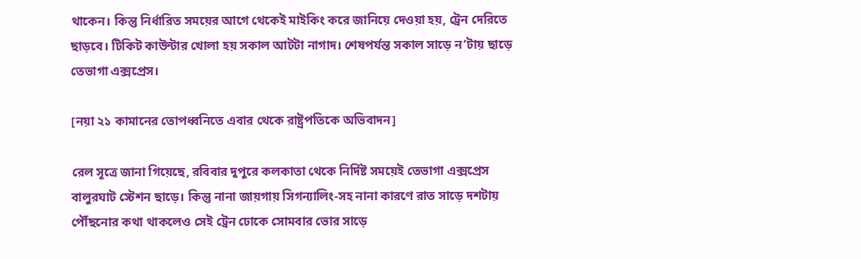থাকেন। কিন্তু নির্ধারিত সময়ের আগে থেকেই মাইকিং করে জানিয়ে দেওয়া হয়, ট্রেন দেরিতে ছাড়বে। টিকিট কাউন্টার খোলা হয় সকাল আটটা নাগাদ। শেষপর্যন্ত সকাল সাড়ে ন’টায় ছাড়ে তেভাগা এক্সপ্রেস।

[নয়া ২১ কামানের তোপধ্বনিতে এবার থেকে রাষ্ট্রপতিকে অভিবাদন]

রেল সূত্রে জানা গিয়েছে, রবিবার দুপুরে কলকাতা থেকে নির্দিষ্ট সময়েই তেভাগা এক্সপ্রেস বালুরঘাট স্টেশন ছাড়ে। কিন্তু নানা জায়গায় সিগন্যালিং-সহ নানা কারণে রাত সাড়ে দশটায় পৌঁছনোর কথা থাকলেও সেই ট্রেন ঢোকে সোমবার ভোর সাড়ে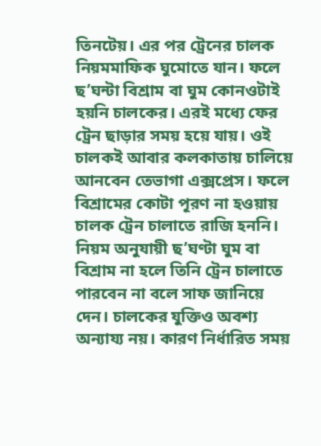তিনটেয়। এর পর ট্রেনের চালক নিয়মমাফিক ঘুমোতে যান। ফলে ছ’ঘন্টা বিশ্রাম বা ঘুম কোনওটাই হয়নি চালকের। এরই মধ্যে ফের ট্রেন ছাড়ার সময় হয়ে যায়। ওই চালকই আবার কলকাতায় চালিয়ে আনবেন তেভাগা এক্সপ্রেস। ফলে বিশ্রামের কোটা পূরণ না হওয়ায় চালক ট্রেন চালাতে রাজি হননি। নিয়ম অনুযায়ী ছ’ঘণ্টা ঘুম বা বিশ্রাম না হলে তিনি ট্রেন চালাতে পারবেন না বলে সাফ জানিয়ে দেন। চালকের যুক্তিও অবশ্য অন্যায্য নয়। কারণ নির্ধারিত সময়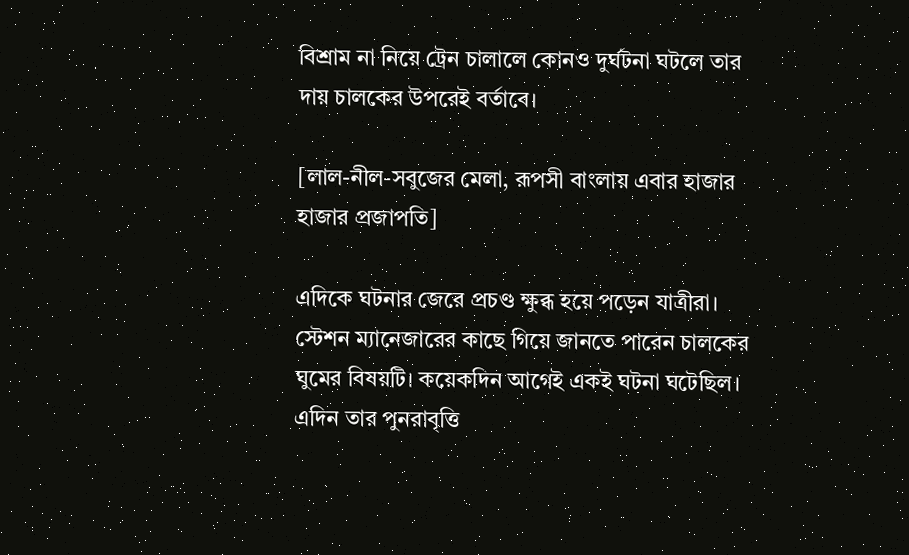বিশ্রাম না নিয়ে ট্রেন চালালে কোনও দুর্ঘটনা ঘটলে তার দায় চালকের উপরেই বর্তাবে।

[লাল-নীল-সবুজের মেলা, রূপসী বাংলায় এবার হাজার হাজার প্রজাপতি]

এদিকে ঘটনার জেরে প্রচণ্ড ক্ষুব্ধ হয়ে পড়েন যাত্রীরা। স্টেশন ম্যানেজারের কাছে গিয়ে জানতে পারেন চালকের ঘুমের বিষয়টি। কয়েকদিন আগেই একই ঘটনা ঘটেছিল। এদিন তার পুনরাবৃত্তি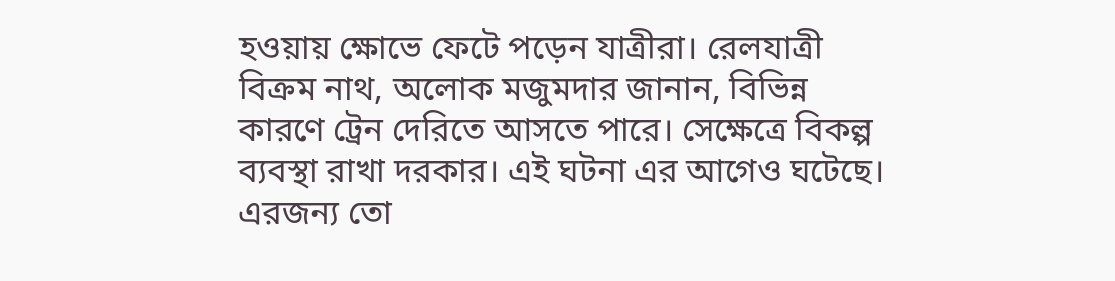হওয়ায় ক্ষোভে ফেটে পড়েন যাত্রীরা। রেলযাত্রী বিক্রম নাথ, অলোক মজুমদার জানান, বিভিন্ন কারণে ট্রেন দেরিতে আসতে পারে। সেক্ষেত্রে বিকল্প ব্যবস্থা রাখা দরকার। এই ঘটনা এর আগেও ঘটেছে। এরজন্য তো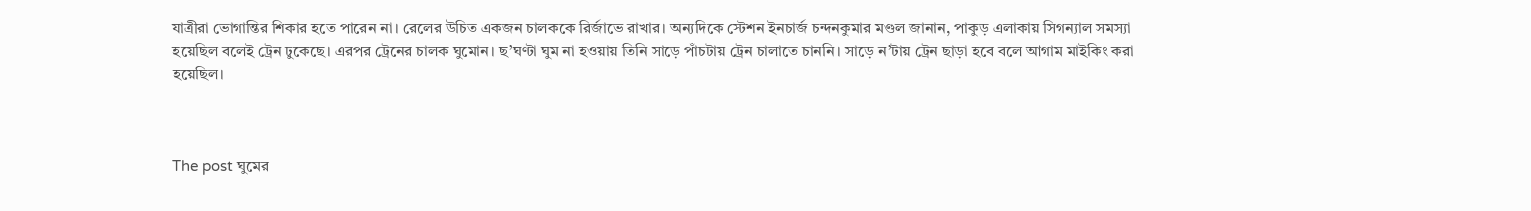যাত্রীরা ভোগান্তির শিকার হতে পারেন না। রেলের উচিত একজন চালককে রির্জাভে রাখার। অন্যদিকে স্টেশন ইনচার্জ চন্দনকুমার মণ্ডল জানান, পাকুড় এলাকায় সিগন্যাল সমস্যা হয়েছিল বলেই ট্রেন ঢুকেছে। এরপর ট্রেনের চালক ঘুমোন। ছ’ঘণ্টা ঘুম না হওয়ায় তিনি সাড়ে পাঁচটায় ট্রেন চালাতে চাননি। সাড়ে ন’টায় ট্রেন ছাড়া হবে বলে আগাম মাইকিং করা হয়েছিল।



The post ঘুমের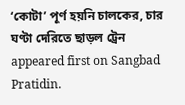‘কোটা’ পূর্ণ হয়নি চালকের, চার ঘণ্টা দেরিতে ছাড়ল ট্রেন appeared first on Sangbad Pratidin.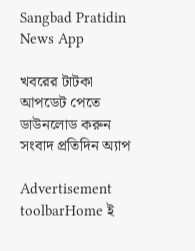Sangbad Pratidin News App

খবরের টাটকা আপডেট পেতে ডাউনলোড করুন সংবাদ প্রতিদিন অ্যাপ

Advertisement
toolbarHome ই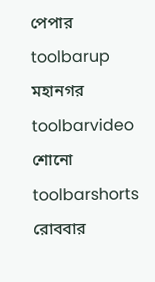পেপার toolbarup মহানগর toolbarvideo শোনো toolbarshorts রোববার